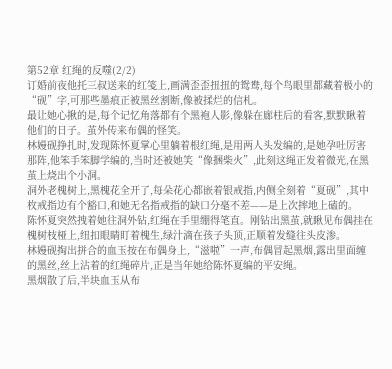第52章 红绳的反噬(2/2)
订婚前夜他托三叔送来的红笺上,画满歪歪扭扭的鸳鸯,每个鸟眼里都藏着极小的“砚”字,可那些墨痕正被黑丝割断,像被揉烂的信札。
最让她心揪的是,每个记忆角落都有个黑袍人影,像躲在廊柱后的看客,默默瞅着他们的日子。茧外传来布偶的怪笑。
林嫚砚挣扎时,发现陈怀夏掌心里躺着根红绳,是用两人头发编的,是她孕吐厉害那阵,他笨手笨脚学编的,当时还被她笑“像捆柴火”,此刻这绳正发着微光,在黑茧上烧出个小洞。
洞外老槐树上,黑槐花全开了,每朵花心都嵌着银戒指,内侧全刻着“夏砚”,其中枚戒指边有个豁口,和她无名指戒指的缺口分毫不差——是上次摔地上磕的。
陈怀夏突然拽着她往洞外钻,红绳在手里绷得笔直。刚钻出黑茧,就瞅见布偶挂在槐树枝桠上,纽扣眼睛盯着槐生,绿汁滴在孩子头顶,正顺着发缝往头皮渗。
林嫚砚掏出拼合的血玉按在布偶身上,“滋啦”一声,布偶冒起黑烟,露出里面缠的黑丝,丝上沾着的红绳碎片,正是当年她给陈怀夏编的平安绳。
黑烟散了后,半块血玉从布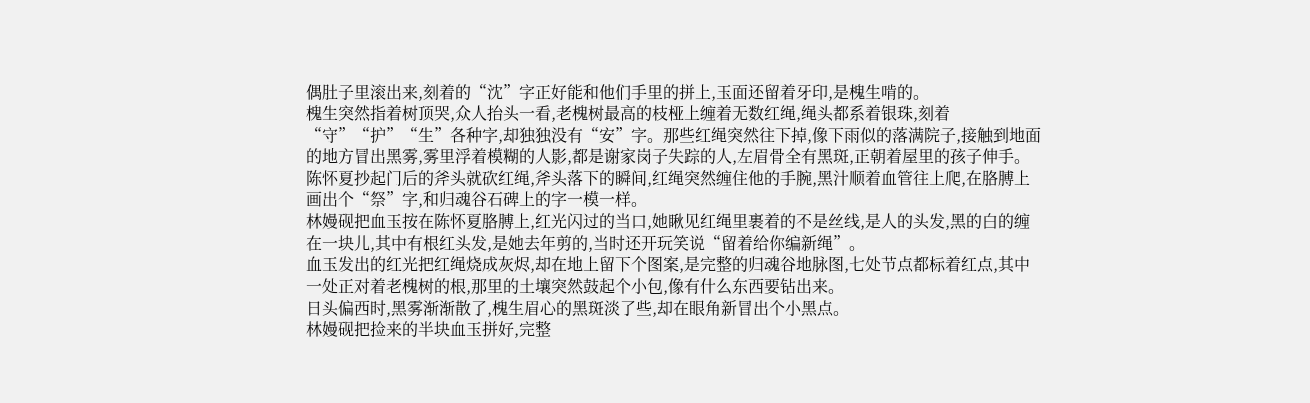偶肚子里滚出来,刻着的“沈”字正好能和他们手里的拼上,玉面还留着牙印,是槐生啃的。
槐生突然指着树顶哭,众人抬头一看,老槐树最高的枝桠上缠着无数红绳,绳头都系着银珠,刻着“守”“护”“生”各种字,却独独没有“安”字。那些红绳突然往下掉,像下雨似的落满院子,接触到地面的地方冒出黑雾,雾里浮着模糊的人影,都是谢家岗子失踪的人,左眉骨全有黑斑,正朝着屋里的孩子伸手。
陈怀夏抄起门后的斧头就砍红绳,斧头落下的瞬间,红绳突然缠住他的手腕,黑汁顺着血管往上爬,在胳膊上画出个“祭”字,和归魂谷石碑上的字一模一样。
林嫚砚把血玉按在陈怀夏胳膊上,红光闪过的当口,她瞅见红绳里裹着的不是丝线,是人的头发,黑的白的缠在一块儿,其中有根红头发,是她去年剪的,当时还开玩笑说“留着给你编新绳”。
血玉发出的红光把红绳烧成灰烬,却在地上留下个图案,是完整的归魂谷地脉图,七处节点都标着红点,其中一处正对着老槐树的根,那里的土壤突然鼓起个小包,像有什么东西要钻出来。
日头偏西时,黑雾渐渐散了,槐生眉心的黑斑淡了些,却在眼角新冒出个小黑点。
林嫚砚把捡来的半块血玉拼好,完整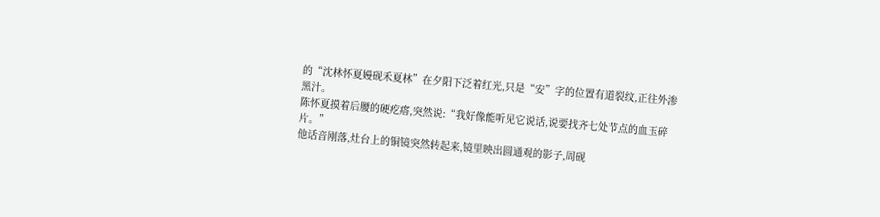的“沈林怀夏嫚砚禾夏林”在夕阳下泛着红光,只是“安”字的位置有道裂纹,正往外渗黑汁。
陈怀夏摸着后腰的硬疙瘩,突然说:“我好像能听见它说话,说要找齐七处节点的血玉碎片。”
他话音刚落,灶台上的铜镜突然转起来,镜里映出圆通观的影子,周砚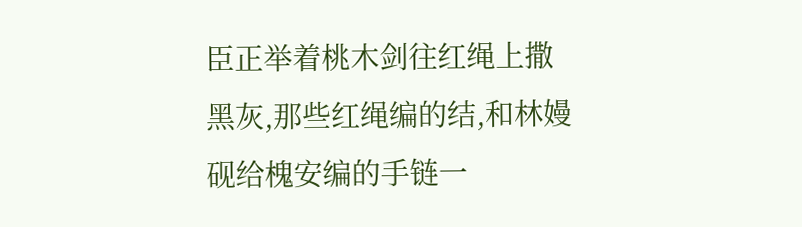臣正举着桃木剑往红绳上撒黑灰,那些红绳编的结,和林嫚砚给槐安编的手链一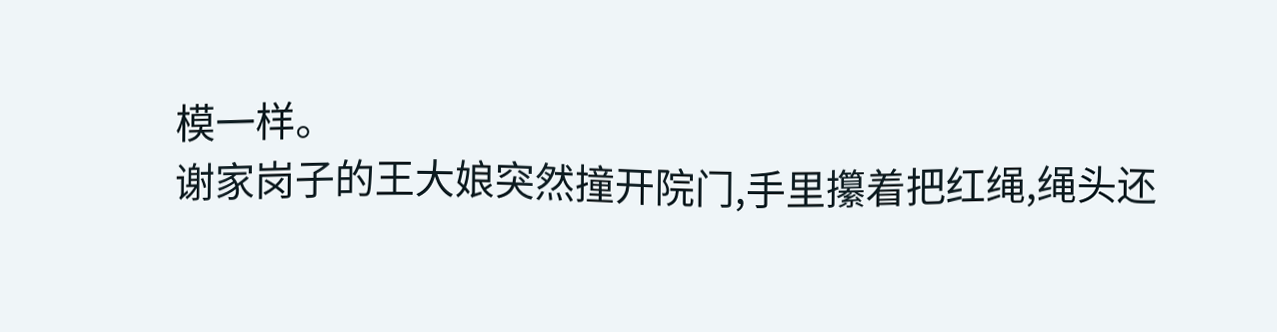模一样。
谢家岗子的王大娘突然撞开院门,手里攥着把红绳,绳头还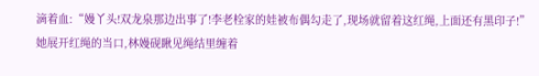滴着血:“嫚丫头!双龙泉那边出事了!李老栓家的娃被布偶勾走了,现场就留着这红绳,上面还有黑印子!”
她展开红绳的当口,林嫚砚瞅见绳结里缠着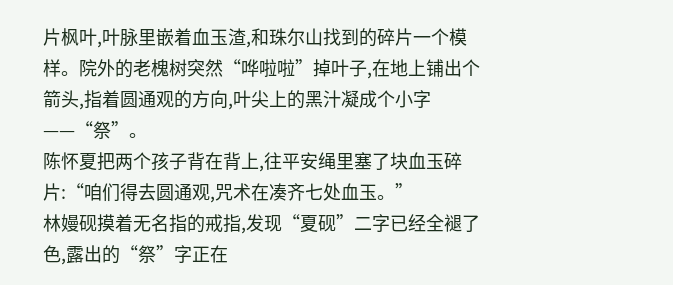片枫叶,叶脉里嵌着血玉渣,和珠尔山找到的碎片一个模样。院外的老槐树突然“哗啦啦”掉叶子,在地上铺出个箭头,指着圆通观的方向,叶尖上的黑汁凝成个小字——“祭”。
陈怀夏把两个孩子背在背上,往平安绳里塞了块血玉碎片:“咱们得去圆通观,咒术在凑齐七处血玉。”
林嫚砚摸着无名指的戒指,发现“夏砚”二字已经全褪了色,露出的“祭”字正在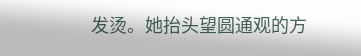发烫。她抬头望圆通观的方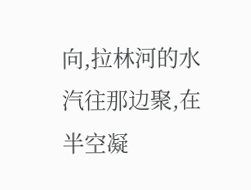向,拉林河的水汽往那边聚,在半空凝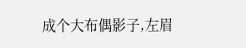成个大布偶影子,左眉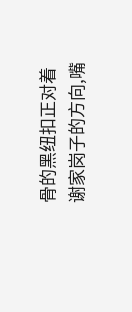骨的黑纽扣正对着谢家岗子的方向,嘴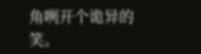角咧开个诡异的笑。